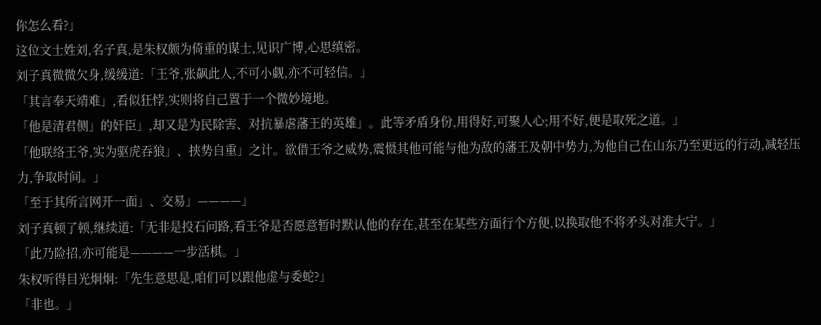你怎么看?」
这位文士姓刘,名子真,是朱权颇为倚重的谋士,见识广博,心思缜密。
刘子真微微欠身,缓缓道:「王爷,张飙此人,不可小觑,亦不可轻信。」
「其言奉天靖难」,看似狂悖,实则将自己置于一个微妙境地。
「他是清君侧」的奸臣」,却又是为民除害、对抗暴虐藩王的英雄」。此等矛盾身份,用得好,可聚人心;用不好,便是取死之道。」
「他联络王爷,实为驱虎吞狼」、挟势自重」之计。欲借王爷之威势,震慑其他可能与他为敌的藩王及朝中势力,为他自己在山东乃至更远的行动,减轻压力,争取时间。」
「至于其所言网开一面」、交易」————」
刘子真顿了顿,继续道:「无非是投石问路,看王爷是否愿意暂时默认他的存在,甚至在某些方面行个方便,以换取他不将矛头对准大宁。」
「此乃险招,亦可能是————一步活棋。」
朱权听得目光炯炯:「先生意思是,咱们可以跟他虚与委蛇?」
「非也。」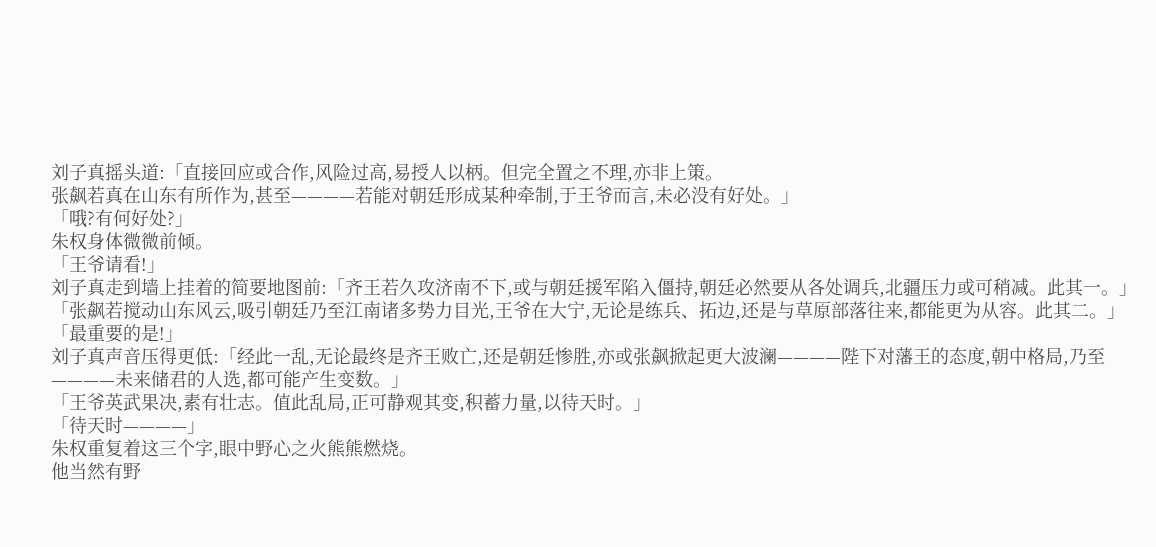刘子真摇头道:「直接回应或合作,风险过高,易授人以柄。但完全置之不理,亦非上策。
张飙若真在山东有所作为,甚至————若能对朝廷形成某种牵制,于王爷而言,未必没有好处。」
「哦?有何好处?」
朱权身体微微前倾。
「王爷请看!」
刘子真走到墙上挂着的简要地图前:「齐王若久攻济南不下,或与朝廷援军陷入僵持,朝廷必然要从各处调兵,北疆压力或可稍减。此其一。」
「张飙若搅动山东风云,吸引朝廷乃至江南诸多势力目光,王爷在大宁,无论是练兵、拓边,还是与草原部落往来,都能更为从容。此其二。」
「最重要的是!」
刘子真声音压得更低:「经此一乱,无论最终是齐王败亡,还是朝廷惨胜,亦或张飙掀起更大波澜————陛下对藩王的态度,朝中格局,乃至————未来储君的人选,都可能产生变数。」
「王爷英武果决,素有壮志。值此乱局,正可静观其变,积蓄力量,以待天时。」
「待天时————」
朱权重复着这三个字,眼中野心之火熊熊燃烧。
他当然有野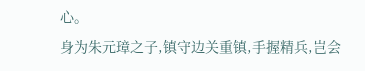心。
身为朱元璋之子,镇守边关重镇,手握精兵,岂会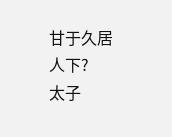甘于久居人下?
太子